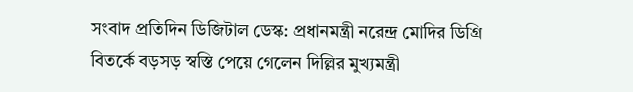সংবাদ প্রতিদিন ডিজিটাল ডেস্ক: প্রধানমন্ত্রী নরেন্দ্র মোদির ডিগ্রি বিতর্কে বড়সড় স্বস্তি পেয়ে গেলেন দিল্লির মুখ্যমন্ত্রী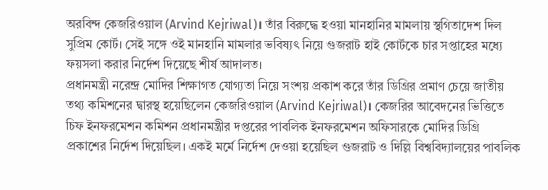অরবিন্দ কেজরিওয়াল (Arvind Kejriwal)। তাঁর বিরুদ্ধে হওয়া মানহানির মামলায় স্থগিতাদেশ দিল সুপ্রিম কোর্ট। সেই সঙ্গে ওই মানহানি মামলার ভবিষ্যৎ নিয়ে গুজরাট হাই কোর্টকে চার সপ্তাহের মধ্যে ফয়সলা করার নির্দেশ দিয়েছে শীর্ষ আদালত।
প্রধানমন্ত্রী নরেন্দ্র মোদির শিক্ষাগত যোগ্যতা নিয়ে সংশয় প্রকাশ করে তাঁর ডিগ্রির প্রমাণ চেয়ে জাতীয় তথ্য কমিশনের দ্বারস্থ হয়েছিলেন কেজরিওয়াল (Arvind Kejriwal)। কেজরির আবেদনের ভিত্তিতে চিফ ইনফরমেশন কমিশন প্রধানমন্ত্রীর দপ্তরের পাবলিক ইনফরমেশন অফিসারকে মোদির ডিগ্রি প্রকাশের নির্দেশ দিয়েছিল। একই মর্মে নির্দেশ দেওয়া হয়েছিল গুজরাট ও দিল্লি বিশ্ববিদ্যালয়ের পাবলিক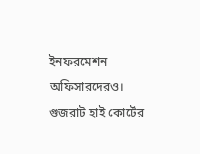ইনফরমেশন অফিসারদেরও। গুজরাট হাই কোর্টের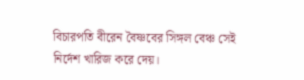বিচারপতি বীরেন বৈষ্ণবের সিঙ্গল বেঞ্চ সেই নির্দেশ খারিজ করে দেয়।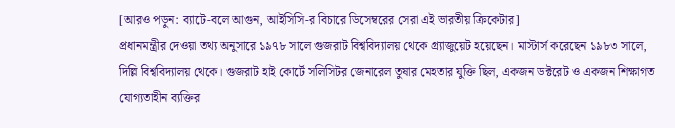[আরও পড়ুন: ব্যাটে-বলে আগুন, আইসিসি-র বিচারে ডিসেম্বরের সেরা এই ভারতীয় ক্রিকেটার]
প্রধানমন্ত্রীর দেওয়া তথ্য অনুসারে ১৯৭৮ সালে গুজরাট বিশ্ববিদ্যালয় থেকে গ্র্যাজুয়েট হয়েছেন। মাস্টার্স করেছেন ১৯৮৩ সালে, দিল্লি বিশ্ববিদ্যালয় থেকে। গুজরাট হাই কোর্টে সলিসিটর জেনারেল তুষার মেহতার যুক্তি ছিল, একজন ডক্টরেট ও একজন শিক্ষাগত যোগ্যতাহীন ব্যক্তির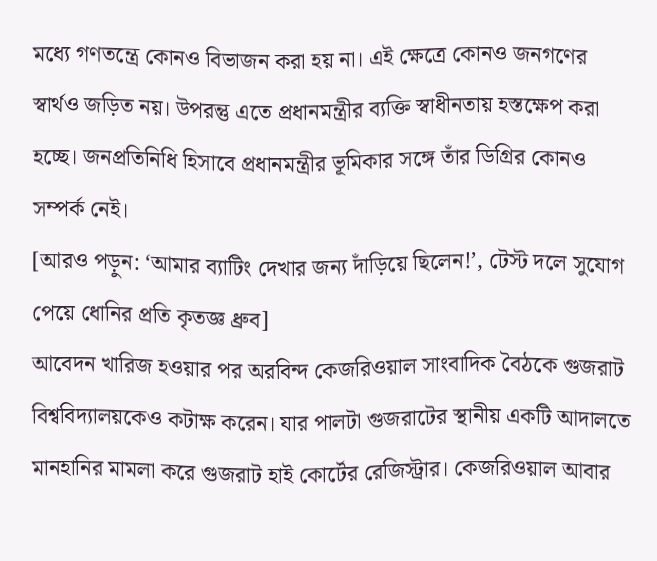মধ্যে গণতন্ত্রে কোনও বিভাজন করা হয় না। এই ক্ষেত্রে কোনও জনগণের স্বার্থও জড়িত নয়। উপরন্তু এতে প্রধানমন্ত্রীর ব্যক্তি স্বাধীনতায় হস্তক্ষেপ করা হচ্ছে। জনপ্রতিনিধি হিসাবে প্রধানমন্ত্রীর ভূমিকার সঙ্গে তাঁর ডিগ্রির কোনও সম্পর্ক নেই।
[আরও পড়ুন: ‘আমার ব্যাটিং দেখার জন্য দাঁড়িয়ে ছিলেন!’, টেস্ট দলে সুযোগ পেয়ে ধোনির প্রতি কৃতজ্ঞ ধ্রুব]
আবেদন খারিজ হওয়ার পর অরবিন্দ কেজরিওয়াল সাংবাদিক বৈঠকে গুজরাট বিশ্ববিদ্যালয়কেও কটাক্ষ করেন। যার পালটা গুজরাটের স্থানীয় একটি আদালতে মানহানির মামলা করে গুজরাট হাই কোর্টের রেজিস্ট্রার। কেজরিওয়াল আবার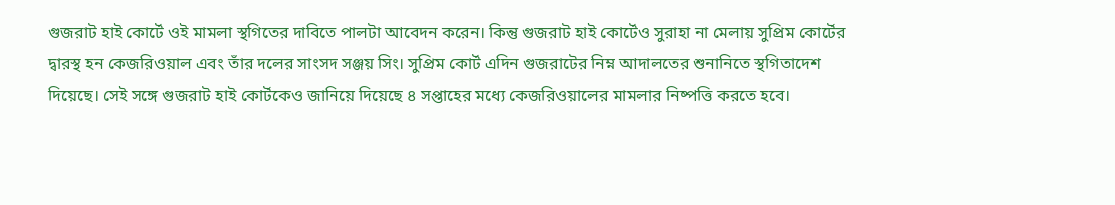গুজরাট হাই কোর্টে ওই মামলা স্থগিতের দাবিতে পালটা আবেদন করেন। কিন্তু গুজরাট হাই কোর্টেও সুরাহা না মেলায় সুপ্রিম কোর্টের দ্বারস্থ হন কেজরিওয়াল এবং তাঁর দলের সাংসদ সঞ্জয় সিং। সুপ্রিম কোর্ট এদিন গুজরাটের নিম্ন আদালতের শুনানিতে স্থগিতাদেশ দিয়েছে। সেই সঙ্গে গুজরাট হাই কোর্টকেও জানিয়ে দিয়েছে ৪ সপ্তাহের মধ্যে কেজরিওয়ালের মামলার নিষ্পত্তি করতে হবে।